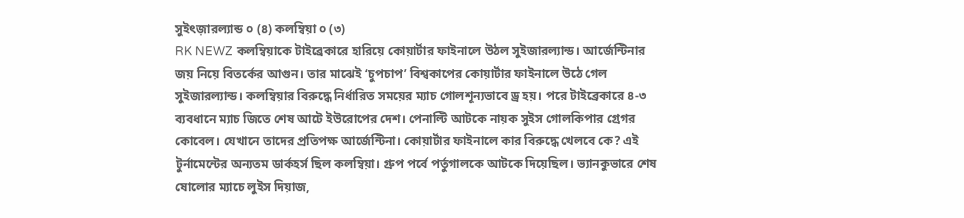সুইৎজ়ারল্যান্ড ০ (৪) কলম্বিয়া ০ (৩)
RK NEWZ কলম্বিয়াকে টাইব্রেকারে হারিয়ে কোয়ার্টার ফাইনালে উঠল সুইজারল্যান্ড। আর্জেন্টিনার জয় নিয়ে বিতর্কের আগুন। তার মাঝেই ‘চুপচাপ’ বিশ্বকাপের কোয়ার্টার ফাইনালে উঠে গেল সুইজারল্যান্ড। কলম্বিয়ার বিরুদ্ধে নির্ধারিত সময়ের ম্যাচ গোলশূন্যভাবে ড্র হয়। পরে টাইব্রেকারে ৪-৩ ব্যবধানে ম্যাচ জিতে শেষ আটে ইউরোপের দেশ। পেনাল্টি আটকে নায়ক সুইস গোলকিপার গ্রেগর কোবেল। যেখানে তাদের প্রতিপক্ষ আর্জেন্টিনা। কোয়ার্টার ফাইনালে কার বিরুদ্ধে খেলবে কে? এই টুর্নামেন্টের অন্যতম ডার্কহর্স ছিল কলম্বিয়া। গ্রুপ পর্বে পর্তুগালকে আটকে দিয়েছিল। ভ্যানকুভারে শেষ ষোলোর ম্যাচে লুইস দিয়াজ,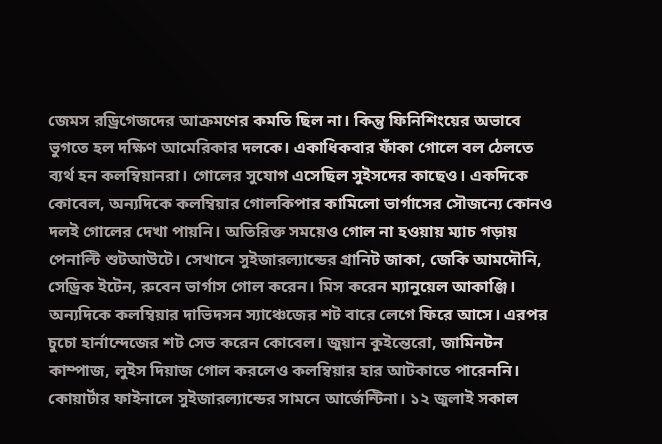জেমস রড্রিগেজদের আক্রমণের কমতি ছিল না। কিন্তু ফিনিশিংয়ের অভাবে ভুগতে হল দক্ষিণ আমেরিকার দলকে। একাধিকবার ফাঁকা গোলে বল ঠেলতে ব্যর্থ হন কলম্বিয়ানরা। গোলের সুযোগ এসেছিল সুইসদের কাছেও। একদিকে কোবেল, অন্যদিকে কলম্বিয়ার গোলকিপার কামিলো ভার্গাসের সৌজন্যে কোনও দলই গোলের দেখা পায়নি। অতিরিক্ত সময়েও গোল না হওয়ায় ম্যাচ গড়ায় পেনাল্টি শুটআউটে। সেখানে সুইজারল্যান্ডের গ্রানিট জাকা, জেকি আমদৌনি, সেড্রিক ইটেন, রুবেন ভার্গাস গোল করেন। মিস করেন ম্যানুয়েল আকাঞ্জি। অন্যদিকে কলম্বিয়ার দাভিদসন স্যাঞ্চেজের শট বারে লেগে ফিরে আসে। এরপর চুচো হার্নান্দেজের শট সেভ করেন কোবেল। জুয়ান কুইন্তেরো, জামিনটন কাম্পাজ, লুইস দিয়াজ গোল করলেও কলম্বিয়ার হার আটকাতে পারেননি। কোয়ার্টার ফাইনালে সুইজারল্যান্ডের সামনে আর্জেন্টিনা। ১২ জুলাই সকাল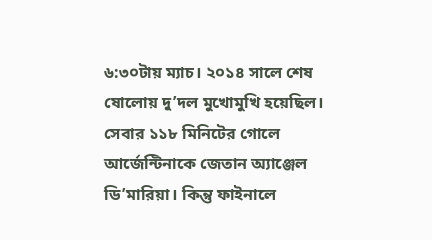৬:৩০টায় ম্যাচ। ২০১৪ সালে শেষ ষোলোয় দু’দল মুখোমুখি হয়েছিল। সেবার ১১৮ মিনিটের গোলে আর্জেন্টিনাকে জেতান অ্যাঞ্জেল ডি’মারিয়া। কিন্তু ফাইনালে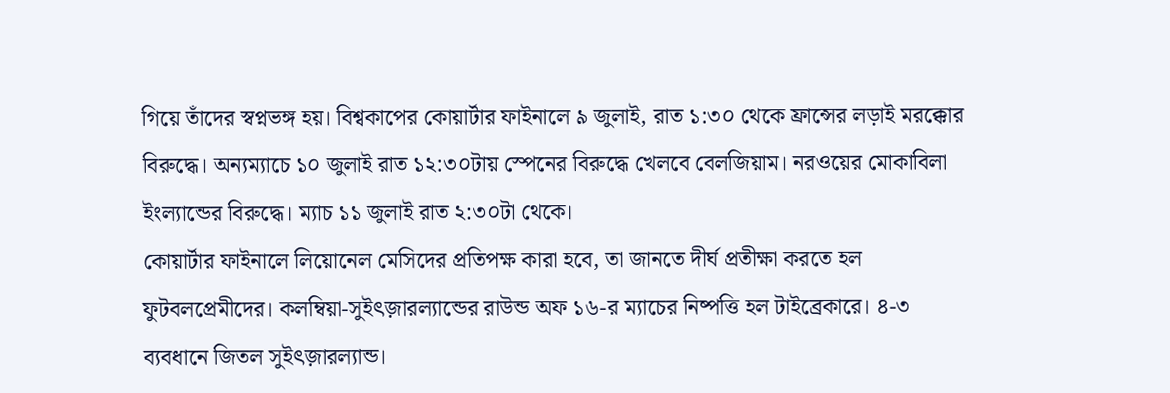গিয়ে তাঁদের স্বপ্নভঙ্গ হয়। বিশ্বকাপের কোয়ার্টার ফাইনালে ৯ জুলাই, রাত ১:৩০ থেকে ফ্রান্সের লড়াই মরক্কোর বিরুদ্ধে। অন্যম্যাচে ১০ জুলাই রাত ১২:৩০টায় স্পেনের বিরুদ্ধে খেলবে বেলজিয়াম। নরওয়ের মোকাবিলা ইংল্যান্ডের বিরুদ্ধে। ম্যাচ ১১ জুলাই রাত ২:৩০টা থেকে।
কোয়ার্টার ফাইনালে লিয়োনেল মেসিদের প্রতিপক্ষ কারা হবে, তা জানতে দীর্ঘ প্রতীক্ষা করতে হল ফুটবলপ্রেমীদের। কলম্বিয়া-সুইৎজ়ারল্যান্ডের রাউন্ড অফ ১৬-র ম্যাচের নিষ্পত্তি হল টাইব্রেকারে। ৪-৩ ব্যবধানে জিতল সুইৎজ়ারল্যান্ড।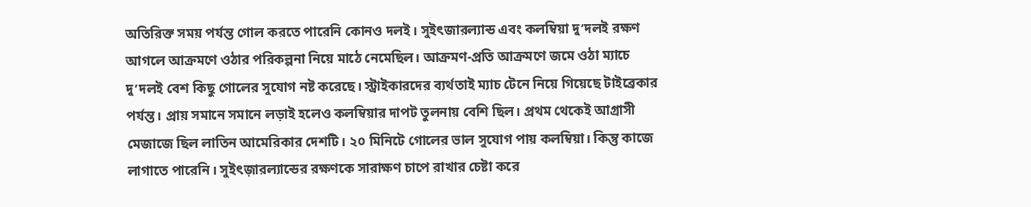অতিরিক্ত সময় পর্যন্ত গোল করতে পারেনি কোনও দলই। সুইৎজারল্যান্ড এবং কলম্বিয়া দু’দলই রক্ষণ আগলে আক্রমণে ওঠার পরিকল্পনা নিয়ে মাঠে নেমেছিল। আক্রমণ-প্রতি আক্রমণে জমে ওঠা ম্যাচে দু’দলই বেশ কিছু গোলের সুযোগ নষ্ট করেছে। স্ট্রাইকারদের ব্যর্থতাই ম্যাচ টেনে নিয়ে গিয়েছে টাইব্রেকার পর্যন্ত। প্রায় সমানে সমানে লড়াই হলেও কলম্বিয়ার দাপট তুলনায় বেশি ছিল। প্রথম থেকেই আগ্রাসী মেজাজে ছিল লাতিন আমেরিকার দেশটি। ২০ মিনিটে গোলের ভাল সুযোগ পায় কলম্বিয়া। কিন্তু কাজে লাগাতে পারেনি। সুইৎজ়ারল্যান্ডের রক্ষণকে সারাক্ষণ চাপে রাখার চেষ্টা করে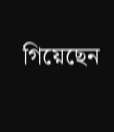গিয়েছেন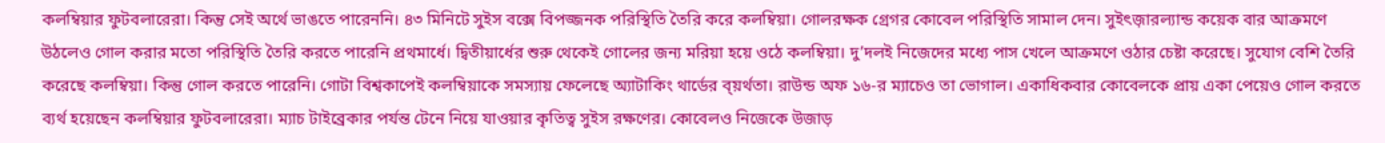কলম্বিয়ার ফুটবলারেরা। কিন্তু সেই অর্থে ভাঙতে পারেননি। ৪৩ মিনিটে সুইস বক্সে বিপজ্জনক পরিস্থিতি তৈরি করে কলম্বিয়া। গোলরক্ষক গ্রেগর কোবেল পরিস্থিতি সামাল দেন। সুইৎজ়ারল্যান্ড কয়েক বার আক্রমণে উঠলেও গোল করার মতো পরিস্থিতি তৈরি করতে পারেনি প্রথমার্ধে। দ্বিতীয়ার্ধের শুরু থেকেই গোলের জন্য মরিয়া হয়ে ওঠে কলম্বিয়া। দু’দলই নিজেদের মধ্যে পাস খেলে আক্রমণে ওঠার চেষ্টা করেছে। সুযোগ বেশি তৈরি করেছে কলম্বিয়া। কিন্তু গোল করতে পারেনি। গোটা বিশ্বকাপেই কলম্বিয়াকে সমস্যায় ফেলেছে অ্যাটাকিং থার্ডের ব্য়র্থতা। রাউন্ড অফ ১৬-র ম্যাচেও তা ভোগাল। একাধিকবার কোবেলকে প্রায় একা পেয়েও গোল করতে ব্যর্থ হয়েছেন কলম্বিয়ার ফুটবলারেরা। ম্যাচ টাইব্রেকার পর্যন্ত টেনে নিয়ে যাওয়ার কৃতিত্ব সুইস রক্ষণের। কোবেলও নিজেকে উজাড়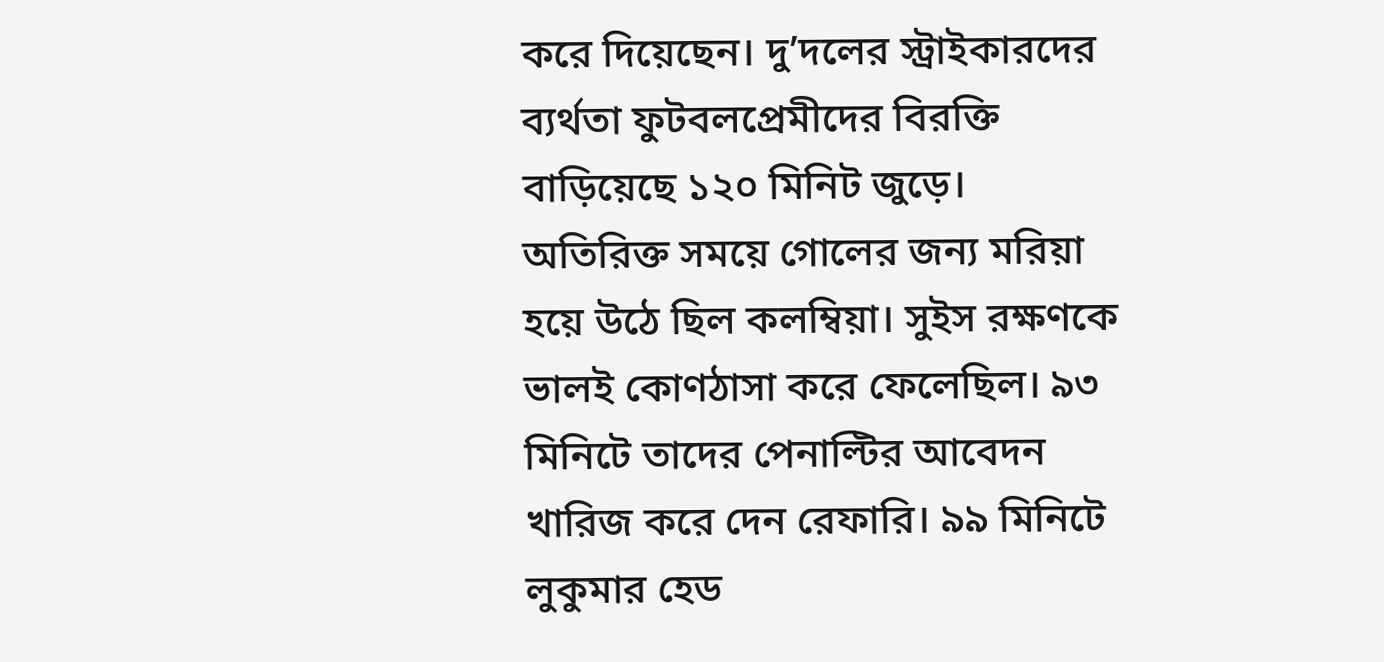করে দিয়েছেন। দু’দলের স্ট্রাইকারদের ব্যর্থতা ফুটবলপ্রেমীদের বিরক্তি বাড়িয়েছে ১২০ মিনিট জুড়ে। অতিরিক্ত সময়ে গোলের জন্য মরিয়া হয়ে উঠে ছিল কলম্বিয়া। সুইস রক্ষণকে ভালই কোণঠাসা করে ফেলেছিল। ৯৩ মিনিটে তাদের পেনাল্টির আবেদন খারিজ করে দেন রেফারি। ৯৯ মিনিটে লুকুমার হেড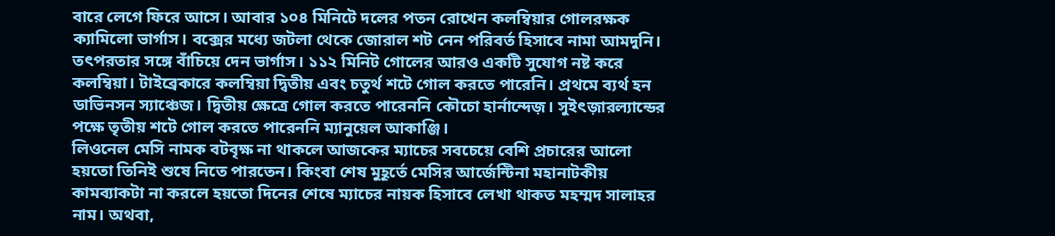বারে লেগে ফিরে আসে। আবার ১০৪ মিনিটে দলের পতন রোখেন কলম্বিয়ার গোলরক্ষক ক্যামিলো ভার্গাস। বক্সের মধ্যে জটলা থেকে জোরাল শট নেন পরিবর্ত হিসাবে নামা আমদুনি। তৎপরতার সঙ্গে বাঁচিয়ে দেন ভার্গাস। ১১২ মিনিট গোলের আরও একটি সুযোগ নষ্ট করে কলম্বিয়া। টাইব্রেকারে কলম্বিয়া দ্বিতীয় এবং চতুর্থ শটে গোল করতে পারেনি। প্রথমে ব্যর্থ হন ডাভিনসন স্যাঞ্চেজ। দ্বিতীয় ক্ষেত্রে গোল করতে পারেননি কৌচো হার্নান্দেজ়। সুইৎজ়ারল্যান্ডের পক্ষে তৃতীয় শটে গোল করতে পারেননি ম্যানুয়েল আকাঞ্জি।
লিওনেল মেসি নামক বটবৃক্ষ না থাকলে আজকের ম্যাচের সবচেয়ে বেশি প্রচারের আলো হয়তো তিনিই শুষে নিতে পারতেন। কিংবা শেষ মুহূর্তে মেসির আর্জেন্টিনা মহানাটকীয় কামব্যাকটা না করলে হয়তো দিনের শেষে ম্যাচের নায়ক হিসাবে লেখা থাকত মহম্মদ সালাহর নাম। অথবা,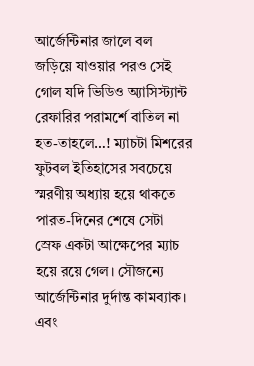আর্জেন্টিনার জালে বল জড়িয়ে যাওয়ার পরও সেই গোল যদি ভিডিও অ্যাসিস্ট্যান্ট রেফারির পরামর্শে বাতিল না হত-তাহলে…! ম্যাচটা মিশরের ফুটবল ইতিহাসের সবচেয়ে স্মরণীয় অধ্যায় হয়ে থাকতে পারত-দিনের শেষে সেটা স্রেফ একটা আক্ষেপের ম্যাচ হয়ে রয়ে গেল। সৌজন্যে আর্জেন্টিনার দুর্দান্ত কামব্যাক। এবং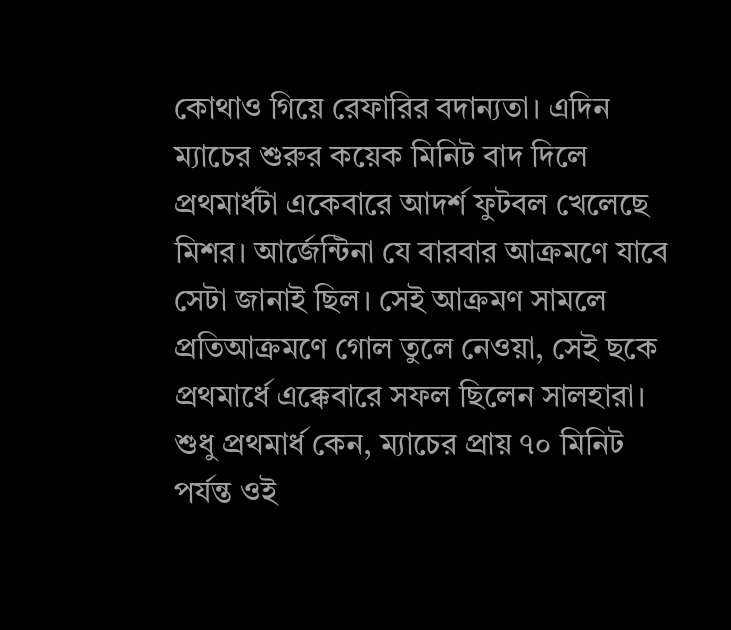কোথাও গিয়ে রেফারির বদান্যতা। এদিন ম্যাচের শুরুর কয়েক মিনিট বাদ দিলে প্রথমার্ধটা একেবারে আদর্শ ফুটবল খেলেছে মিশর। আর্জেন্টিনা যে বারবার আক্রমণে যাবে সেটা জানাই ছিল। সেই আক্রমণ সামলে প্রতিআক্রমণে গোল তুলে নেওয়া, সেই ছকে প্রথমার্ধে এক্কেবারে সফল ছিলেন সালহারা। শুধু প্রথমার্ধ কেন, ম্যাচের প্রায় ৭০ মিনিট পর্যন্ত ওই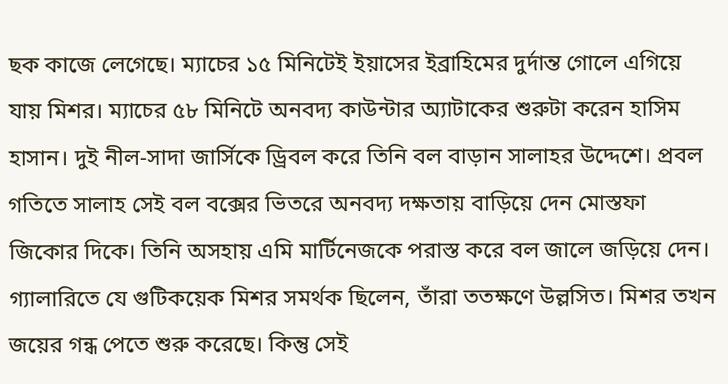ছক কাজে লেগেছে। ম্যাচের ১৫ মিনিটেই ইয়াসের ইব্রাহিমের দুর্দান্ত গোলে এগিয়ে যায় মিশর। ম্যাচের ৫৮ মিনিটে অনবদ্য কাউন্টার অ্যাটাকের শুরুটা করেন হাসিম হাসান। দুই নীল-সাদা জার্সিকে ড্রিবল করে তিনি বল বাড়ান সালাহর উদ্দেশে। প্রবল গতিতে সালাহ সেই বল বক্সের ভিতরে অনবদ্য দক্ষতায় বাড়িয়ে দেন মোস্তফা জিকোর দিকে। তিনি অসহায় এমি মার্টিনেজকে পরাস্ত করে বল জালে জড়িয়ে দেন। গ্যালারিতে যে গুটিকয়েক মিশর সমর্থক ছিলেন, তাঁরা ততক্ষণে উল্লসিত। মিশর তখন জয়ের গন্ধ পেতে শুরু করেছে। কিন্তু সেই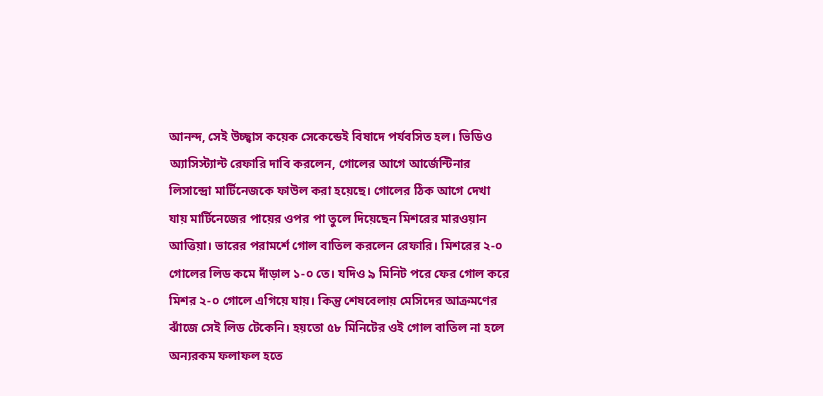আনন্দ, সেই উচ্ছ্বাস কয়েক সেকেন্ডেই বিষাদে পর্যবসিত হল। ভিডিও অ্যাসিস্ট্যান্ট রেফারি দাবি করলেন, গোলের আগে আর্জেন্টিনার লিসান্দ্রো মার্টিনেজকে ফাউল করা হয়েছে। গোলের ঠিক আগে দেখা যায় মার্টিনেজের পায়ের ওপর পা তুলে দিয়েছেন মিশরের মারওয়ান আত্তিয়া। ভারের পরামর্শে গোল বাতিল করলেন রেফারি। মিশরের ২-০ গোলের লিড কমে দাঁড়াল ১-০ তে। যদিও ৯ মিনিট পরে ফের গোল করে মিশর ২-০ গোলে এগিয়ে যায়। কিন্তু শেষবেলায় মেসিদের আক্রমণের ঝাঁজে সেই লিড টেকেনি। হয়তো ৫৮ মিনিটের ওই গোল বাতিল না হলে অন্যরকম ফলাফল হতে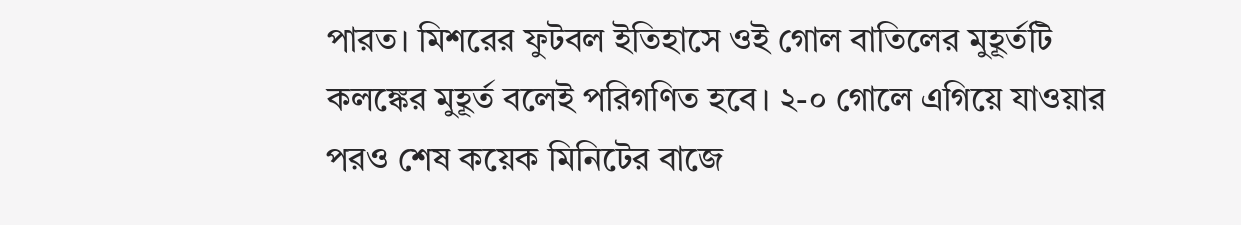পারত। মিশরের ফুটবল ইতিহাসে ওই গোল বাতিলের মুহূর্তটি কলঙ্কের মুহূর্ত বলেই পরিগণিত হবে। ২-০ গোলে এগিয়ে যাওয়ার পরও শেষ কয়েক মিনিটের বাজে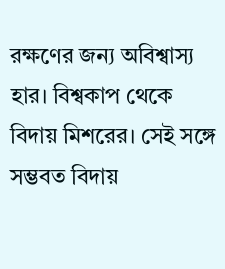রক্ষণের জন্য অবিশ্বাস্য হার। বিশ্বকাপ থেকে বিদায় মিশরের। সেই সঙ্গে সম্ভবত বিদায়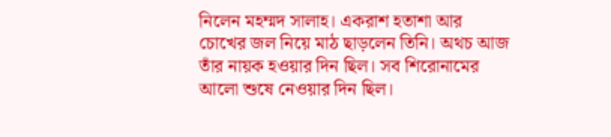নিলেন মহম্মদ সালাহ। একরাশ হতাশা আর চোখের জল নিয়ে মাঠ ছাড়লেন তিনি। অথচ আজ তাঁর নায়ক হওয়ার দিন ছিল। সব শিরোনামের আলো শুষে নেওয়ার দিন ছিল।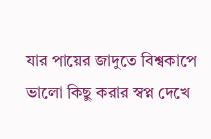যার পায়ের জাদুতে বিশ্বকাপে ভালো কিছু করার স্বপ্ন দেখে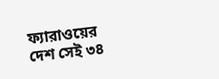ফ্যারাওয়ের দেশ সেই ৩৪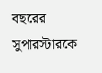বছরের সুপারস্টারকে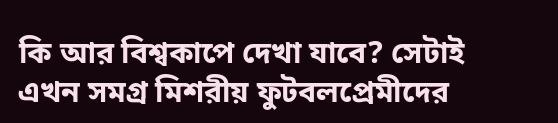কি আর বিশ্বকাপে দেখা যাবে? সেটাই এখন সমগ্র মিশরীয় ফুটবলপ্রেমীদের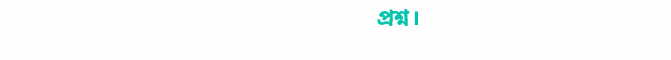প্রশ্ন।